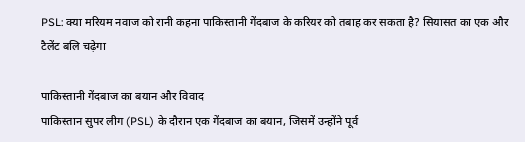PSL: क्या मरियम नवाज को रानी कहना पाकिस्तानी गेंदबाज के करियर को तबाह कर सकता है? सियासत का एक और टैलेंट बलि चढ़ेगा

पाकिस्तानी गेंदबाज का बयान और विवाद
पाकिस्तान सुपर लीग (PSL) के दौरान एक गेंदबाज का बयान, जिसमें उन्होंने पूर्व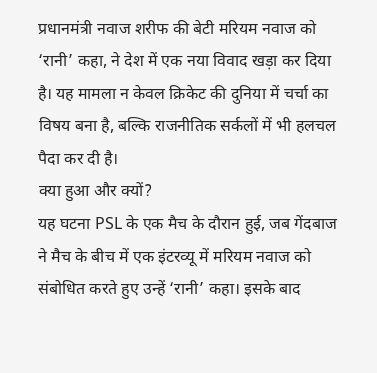प्रधानमंत्री नवाज शरीफ की बेटी मरियम नवाज को ‘रानी’ कहा, ने देश में एक नया विवाद खड़ा कर दिया है। यह मामला न केवल क्रिकेट की दुनिया में चर्चा का विषय बना है, बल्कि राजनीतिक सर्कलों में भी हलचल पैदा कर दी है।
क्या हुआ और क्यों?
यह घटना PSL के एक मैच के दौरान हुई, जब गेंदबाज ने मैच के बीच में एक इंटरव्यू में मरियम नवाज को संबोधित करते हुए उन्हें ‘रानी’ कहा। इसके बाद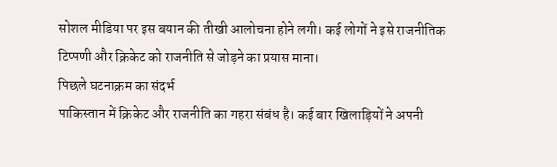सोशल मीडिया पर इस बयान की तीखी आलोचना होने लगी। कई लोगों ने इसे राजनीतिक टिप्पणी और क्रिकेट को राजनीति से जोड़ने का प्रयास माना।
पिछले घटनाक्रम का संदर्भ
पाकिस्तान में क्रिकेट और राजनीति का गहरा संबंध है। कई बार खिलाड़ियों ने अपनी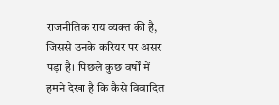राजनीतिक राय व्यक्त की है, जिससे उनके करियर पर असर पड़ा है। पिछले कुछ वर्षों में हमने देखा है कि कैसे विवादित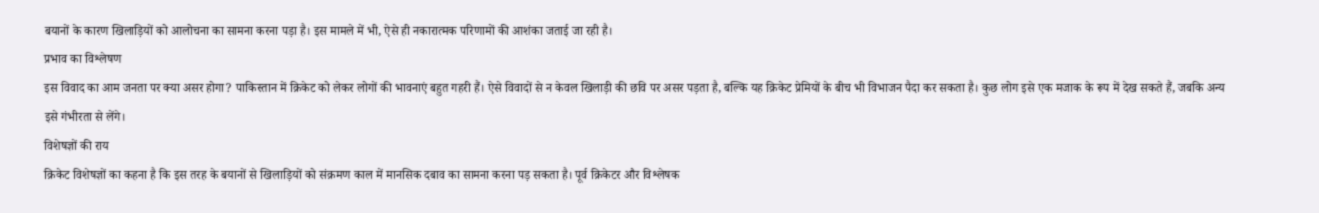बयानों के कारण खिलाड़ियों को आलोचना का सामना करना पड़ा है। इस मामले में भी, ऐसे ही नकारात्मक परिणामों की आशंका जताई जा रही है।
प्रभाव का विश्लेषण
इस विवाद का आम जनता पर क्या असर होगा? पाकिस्तान में क्रिकेट को लेकर लोगों की भावनाएं बहुत गहरी हैं। ऐसे विवादों से न केवल खिलाड़ी की छवि पर असर पड़ता है, बल्कि यह क्रिकेट प्रेमियों के बीच भी विभाजन पैदा कर सकता है। कुछ लोग इसे एक मजाक के रूप में देख सकते हैं, जबकि अन्य इसे गंभीरता से लेंगे।
विशेषज्ञों की राय
क्रिकेट विशेषज्ञों का कहना है कि इस तरह के बयानों से खिलाड़ियों को संक्रमण काल में मानसिक दबाव का सामना करना पड़ सकता है। पूर्व क्रिकेटर और विश्लेषक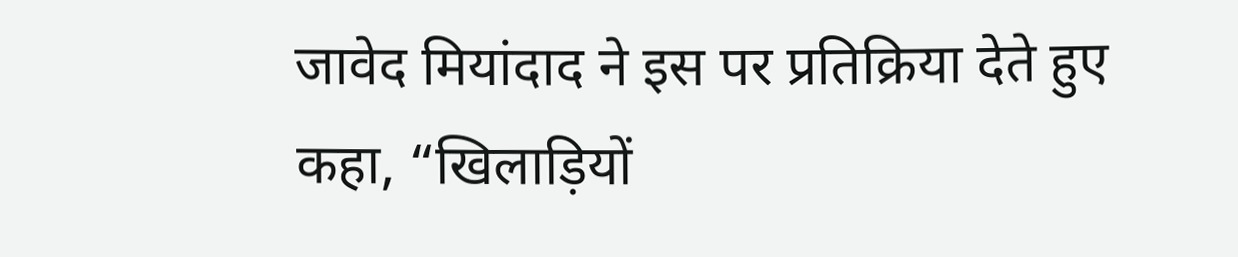जावेद मियांदाद ने इस पर प्रतिक्रिया देते हुए कहा, “खिलाड़ियों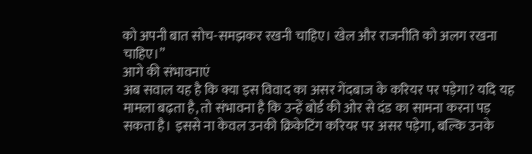को अपनी बात सोच-समझकर रखनी चाहिए। खेल और राजनीति को अलग रखना चाहिए।”
आगे की संभावनाएं
अब सवाल यह है कि क्या इस विवाद का असर गेंदबाज के करियर पर पड़ेगा? यदि यह मामला बढ़ता है, तो संभावना है कि उन्हें बोर्ड की ओर से दंड का सामना करना पड़ सकता है। इससे ना केवल उनकी क्रिकेटिंग करियर पर असर पड़ेगा, बल्कि उनके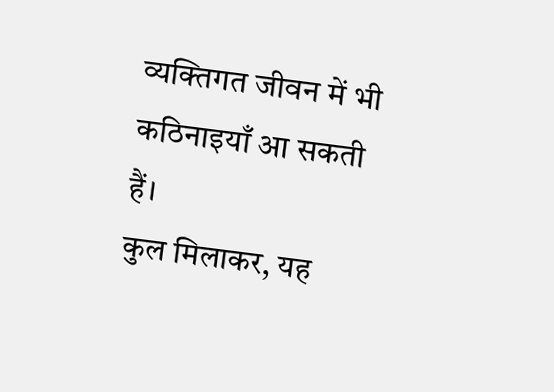व्यक्तिगत जीवन में भी कठिनाइयाँ आ सकती हैं।
कुल मिलाकर, यह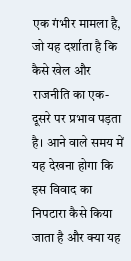एक गंभीर मामला है, जो यह दर्शाता है कि कैसे खेल और राजनीति का एक-दूसरे पर प्रभाव पड़ता है। आने वाले समय में यह देखना होगा कि इस विवाद का निपटारा कैसे किया जाता है और क्या यह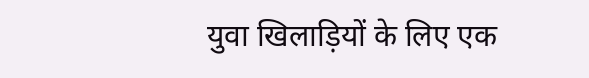युवा खिलाड़ियों के लिए एक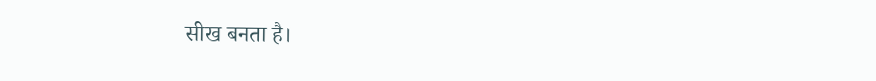सीख बनता है।